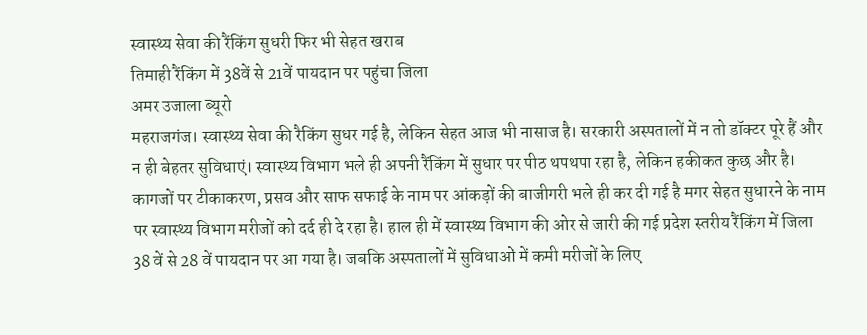स्वास्थ्य सेवा की रैंकिंग सुधरी फिर भी सेहत खराब
तिमाही रैंकिंग में 38वें से 21वें पायदान पर पहुंचा जिला
अमर उजाला ब्यूरो
महराजगंज। स्वास्थ्य सेवा की रैकिंग सुधर गई है, लेकिन सेहत आज भी नासाज है। सरकारी अस्पतालों में न तो डॉक्टर पूरे हैं और न ही बेहतर सुविधाएं। स्वास्थ्य विभाग भले ही अपनी रैंकिंग में सुधार पर पीठ थपथपा रहा है, लेकिन हकीकत कुछ और है। कागजों पर टीकाकरण, प्रसव और साफ सफाई के नाम पर आंकड़ों की बाजीगरी भले ही कर दी गई है मगर सेहत सुधारने के नाम पर स्वास्थ्य विभाग मरीजों को दर्द ही दे रहा है। हाल ही में स्वास्थ्य विभाग की ओर से जारी की गई प्रदेश स्तरीय रैंकिंग में जिला 38 वें से 28 वें पायदान पर आ गया है। जबकि अस्पतालों में सुविधाओं में कमी मरीजों के लिए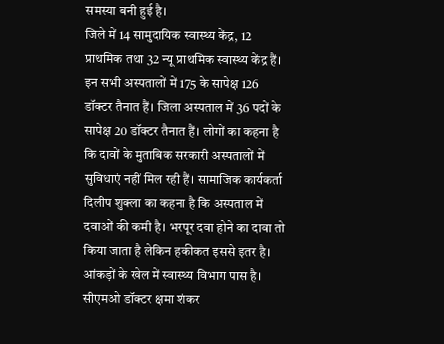समस्या बनी हुई है।
जिले में 14 सामुदायिक स्वास्थ्य केंद्र, 12 प्राथमिक तथा 32 न्यू प्राथमिक स्वास्थ्य केंद्र हैं। इन सभी अस्पतालों में 175 के सापेक्ष 126 डॉक्टर तैनात हैं। जिला अस्पताल में 36 पदों के सापेक्ष 20 डॉक्टर तैनात हैं। लोगों का कहना है कि दावों के मुताबिक सरकारी अस्पतालों में सुविधाएं नहीं मिल रही हैं। सामाजिक कार्यकर्ता दिलीप शुक्ला का कहना है कि अस्पताल में दवाओं की कमी है। भरपूर दवा होने का दावा तो किया जाता है लेकिन हकीकत इससे इतर है। आंकड़ों के खेल में स्वास्थ्य विभाग पास है।
सीएमओ डॉक्टर क्षमा शंकर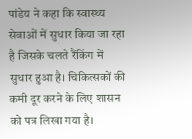पांडेय ने कहा कि स्वास्थ्य सेवाओं में सुधार किया जा रहा है जिसके चलते रैंकिंग में सुधार हुआ है। चिकित्सकों की कमी दूर करने के लिए शासन को पत्र लिखा गया है।